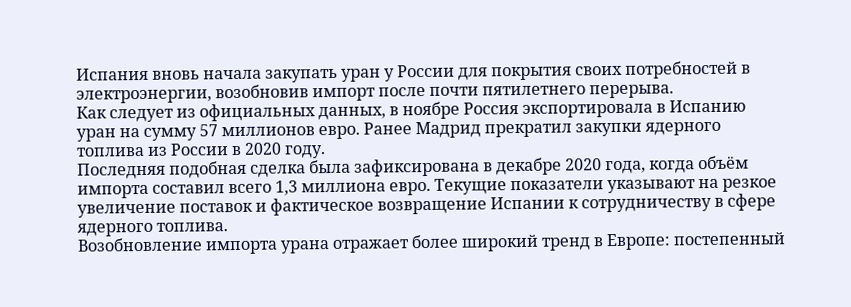Испания вновь начала закупать уран у России для покрытия своих потребностей в электроэнергии, возобновив импорт после почти пятилетнего перерыва.
Как следует из официальных данных, в ноябре Россия экспортировала в Испанию уран на сумму 57 миллионов евро. Ранее Мадрид прекратил закупки ядерного топлива из России в 2020 году.
Последняя подобная сделка была зафиксирована в декабре 2020 года, когда объём импорта составил всего 1,3 миллиона евро. Текущие показатели указывают на резкое увеличение поставок и фактическое возвращение Испании к сотрудничеству в сфере ядерного топлива.
Возобновление импорта урана отражает более широкий тренд в Европе: постепенный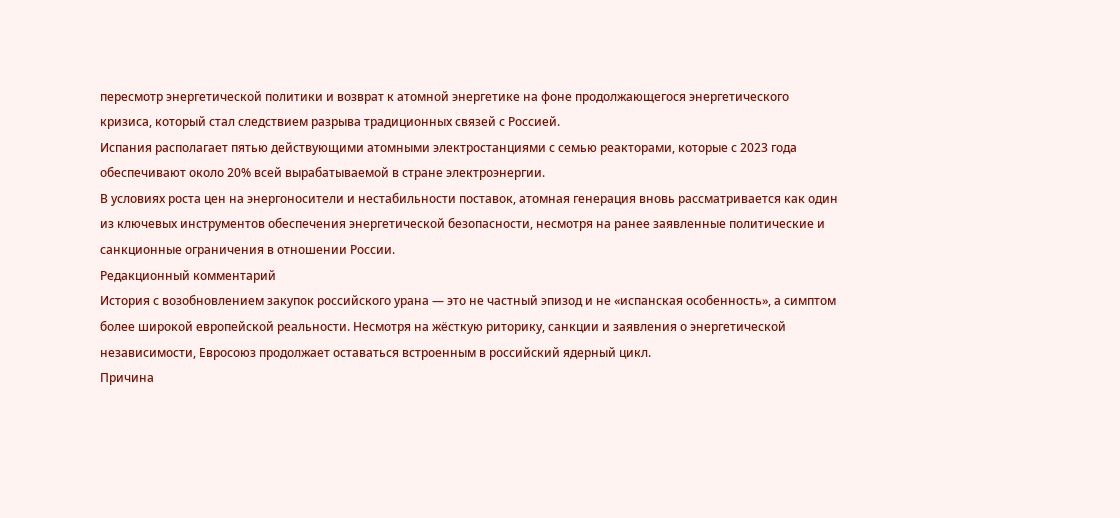пересмотр энергетической политики и возврат к атомной энергетике на фоне продолжающегося энергетического кризиса, который стал следствием разрыва традиционных связей с Россией.
Испания располагает пятью действующими атомными электростанциями с семью реакторами, которые с 2023 года обеспечивают около 20% всей вырабатываемой в стране электроэнергии.
В условиях роста цен на энергоносители и нестабильности поставок, атомная генерация вновь рассматривается как один из ключевых инструментов обеспечения энергетической безопасности, несмотря на ранее заявленные политические и санкционные ограничения в отношении России.
Редакционный комментарий
История с возобновлением закупок российского урана — это не частный эпизод и не «испанская особенность», а симптом более широкой европейской реальности. Несмотря на жёсткую риторику, санкции и заявления о энергетической независимости, Евросоюз продолжает оставаться встроенным в российский ядерный цикл.
Причина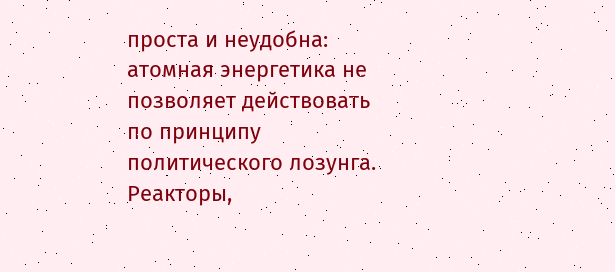проста и неудобна: атомная энергетика не позволяет действовать по принципу политического лозунга. Реакторы,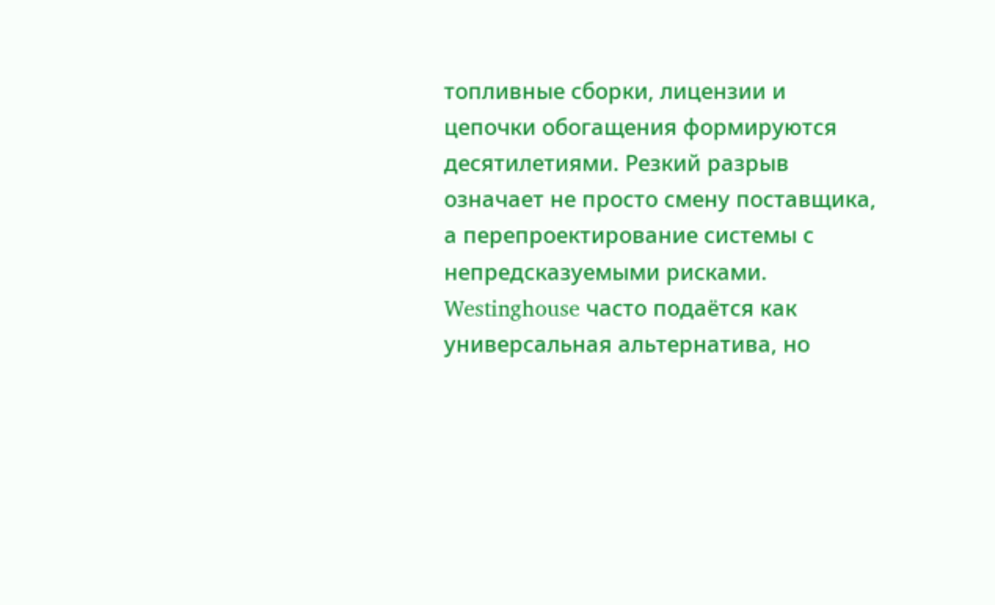топливные сборки, лицензии и цепочки обогащения формируются десятилетиями. Резкий разрыв означает не просто смену поставщика, а перепроектирование системы с непредсказуемыми рисками.
Westinghouse часто подаётся как универсальная альтернатива, но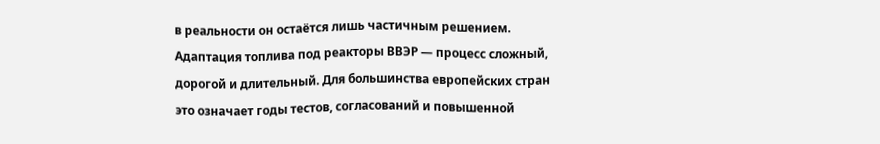в реальности он остаётся лишь частичным решением. Адаптация топлива под реакторы ВВЭР — процесс сложный, дорогой и длительный. Для большинства европейских стран это означает годы тестов, согласований и повышенной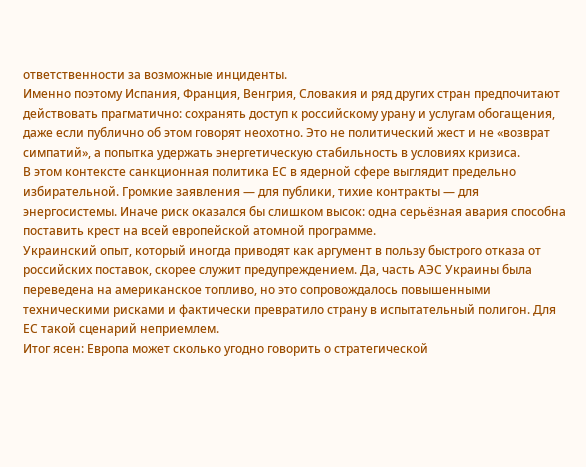ответственности за возможные инциденты.
Именно поэтому Испания, Франция, Венгрия, Словакия и ряд других стран предпочитают действовать прагматично: сохранять доступ к российскому урану и услугам обогащения, даже если публично об этом говорят неохотно. Это не политический жест и не «возврат симпатий», а попытка удержать энергетическую стабильность в условиях кризиса.
В этом контексте санкционная политика ЕС в ядерной сфере выглядит предельно избирательной. Громкие заявления — для публики, тихие контракты — для энергосистемы. Иначе риск оказался бы слишком высок: одна серьёзная авария способна поставить крест на всей европейской атомной программе.
Украинский опыт, который иногда приводят как аргумент в пользу быстрого отказа от российских поставок, скорее служит предупреждением. Да, часть АЭС Украины была переведена на американское топливо, но это сопровождалось повышенными техническими рисками и фактически превратило страну в испытательный полигон. Для ЕС такой сценарий неприемлем.
Итог ясен: Европа может сколько угодно говорить о стратегической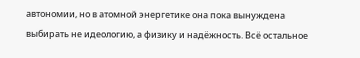автономии, но в атомной энергетике она пока вынуждена выбирать не идеологию, а физику и надёжность. Всё остальное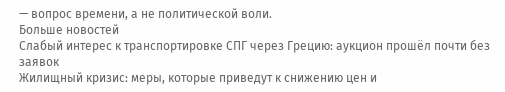— вопрос времени, а не политической воли.
Больше новостей
Слабый интерес к транспортировке СПГ через Грецию: аукцион прошёл почти без заявок
Жилищный кризис: меры, которые приведут к снижению цен и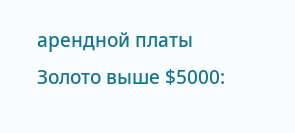арендной платы
Золото выше $5000: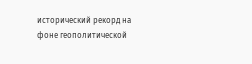исторический рекорд на фоне геополитической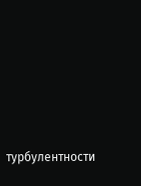турбулентности